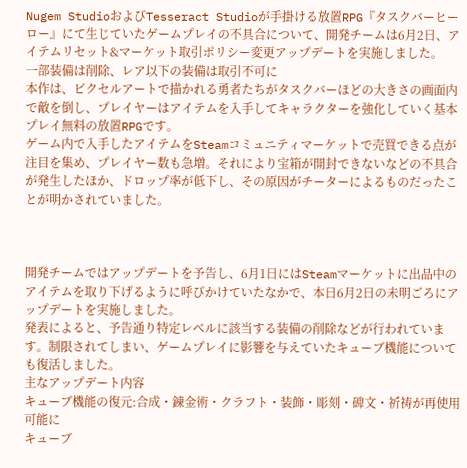Nugem StudioおよびTesseract Studioが手掛ける放置RPG『タスクバーヒーロー』にて生じていたゲームプレイの不具合について、開発チームは6月2日、アイテムリセット&マーケット取引ポリシー変更アップデートを実施しました。
一部装備は削除、レア以下の装備は取引不可に
本作は、ピクセルアートで描かれる勇者たちがタスクバーほどの大きさの画面内で敵を倒し、プレイヤーはアイテムを入手してキャラクターを強化していく基本プレイ無料の放置RPGです。
ゲーム内で入手したアイテムをSteamコミュニティマーケットで売買できる点が注目を集め、プレイヤー数も急増。それにより宝箱が開封できないなどの不具合が発生したほか、ドロップ率が低下し、その原因がチーターによるものだったことが明かされていました。



開発チームではアップデートを予告し、6月1日にはSteamマーケットに出品中のアイテムを取り下げるように呼びかけていたなかで、本日6月2日の未明ごろにアップデートを実施しました。
発表によると、予告通り特定レベルに該当する装備の削除などが行われています。制限されてしまい、ゲームプレイに影響を与えていたキューブ機能についても復活しました。
主なアップデート内容
キューブ機能の復元:合成・錬金術・クラフト・装飾・彫刻・碑文・祈祷が再使用可能に
キューブ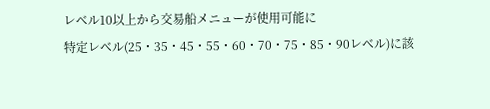レベル10以上から交易船メニューが使用可能に
特定レベル(25・35・45・55・60・70・75・85・90レベル)に該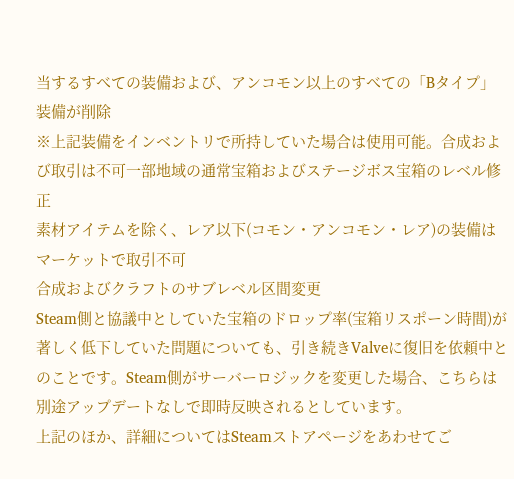当するすべての装備および、アンコモン以上のすべての「Bタイプ」装備が削除
※上記装備をインベントリで所持していた場合は使用可能。合成および取引は不可一部地域の通常宝箱およびステージボス宝箱のレベル修正
素材アイテムを除く、レア以下(コモン・アンコモン・レア)の装備はマーケットで取引不可
合成およびクラフトのサブレベル区間変更
Steam側と協議中としていた宝箱のドロップ率(宝箱リスポーン時間)が著しく低下していた問題についても、引き続きValveに復旧を依頼中とのことです。Steam側がサーバーロジックを変更した場合、こちらは別途アップデートなしで即時反映されるとしています。
上記のほか、詳細についてはSteamストアページをあわせてご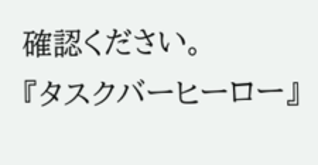確認ください。
『タスクバーヒーロー』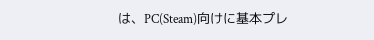は、PC(Steam)向けに基本プレ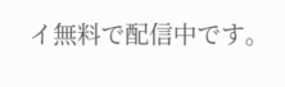イ無料で配信中です。